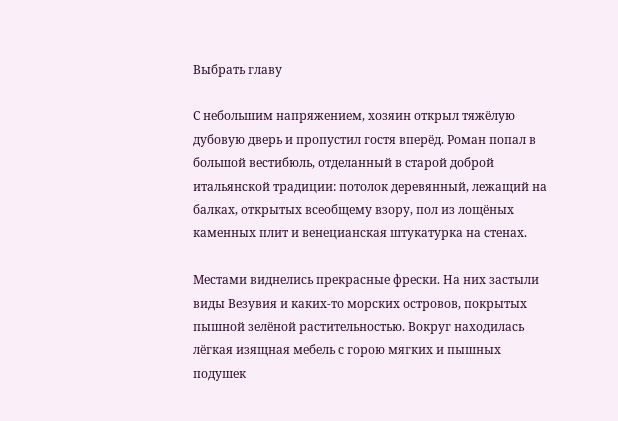Выбрать главу

С небольшим напряжением, хозяин открыл тяжёлую дубовую дверь и пропустил гостя вперёд. Роман попал в большой вестибюль, отделанный в старой доброй итальянской традиции: потолок деревянный, лежащий на балках, открытых всеобщему взору, пол из лощёных каменных плит и венецианская штукатурка на стенах.

Местами виднелись прекрасные фрески. На них застыли виды Везувия и каких-то морских островов, покрытых пышной зелёной растительностью. Вокруг находилась лёгкая изящная мебель с горою мягких и пышных подушек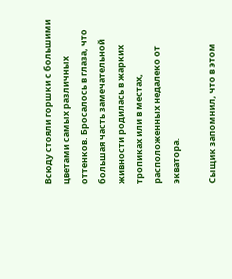Всюду стояли горшки с большими цветами самых различных оттенков. Бросалось в глаза, что большая часть замечательной живности родилась в жарких тропиках или в местах, расположенных недалеко от экватора.

Сыщик запомнил, что в этом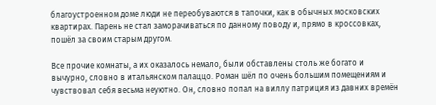благоустроенном доме люди не переобуваются в тапочки, как в обычных московских квартирах. Парень не стал заморачиваться по данному поводу и, прямо в кроссовках, пошёл за своим старым другом.

Все прочие комнаты, а их оказалось немало, были обставлены столь же богато и вычурно, словно в итальянском палаццо. Роман шёл по очень большим помещениям и чувствовал себя весьма неуютно. Он, словно попал на виллу патриция из давних времён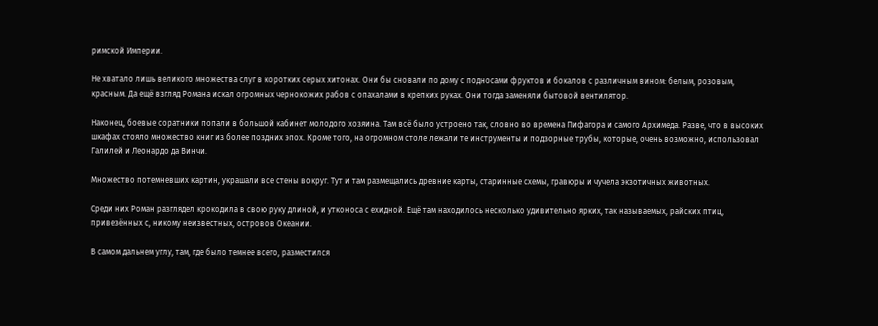римской Империи.

Не хватало лишь великого множества слуг в коротких серых хитонах. Они бы сновали по дому с подносами фруктов и бокалов с различным вином: белым, розовым, красным. Да ещё взгляд Романа искал огромных чернокожих рабов с опахалами в крепких руках. Они тогда заменяли бытовой вентилятор.

Наконец, боевые соратники попали в большой кабинет молодого хозяина. Там всё было устроено так, словно во времена Пифагора и самого Архимеда. Разве, что в высоких шкафах стояло множество книг из более поздних эпох. Кроме того, на огромном столе лежали те инструменты и подзорные трубы, которые, очень возможно, использовал Галилей и Леонардо да Винчи.

Множество потемневших картин, украшали все стены вокруг. Тут и там размещались древние карты, старинные схемы, гравюры и чучела экзотичных животных.

Среди них Роман разглядел крокодила в свою руку длиной, и утконоса с ехидной. Ещё там находилось несколько удивительно ярких, так называемых, райских птиц, привезённых с, никому неизвестных, островов Океании.

В самом дальнем углу, там, где было темнее всего, разместился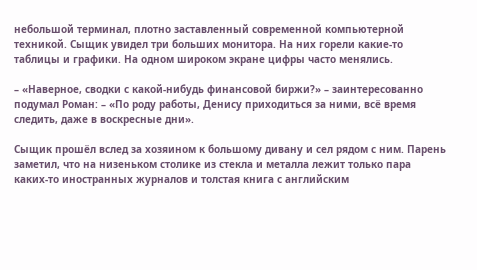небольшой терминал, плотно заставленный современной компьютерной техникой. Сыщик увидел три больших монитора. На них горели какие-то таблицы и графики. На одном широком экране цифры часто менялись.

– «Наверное, сводки с какой-нибудь финансовой биржи?» – заинтересованно подумал Роман: – «По роду работы, Денису приходиться за ними, всё время следить, даже в воскресные дни».

Сыщик прошёл вслед за хозяином к большому дивану и сел рядом с ним. Парень заметил, что на низеньком столике из стекла и металла лежит только пара каких-то иностранных журналов и толстая книга с английским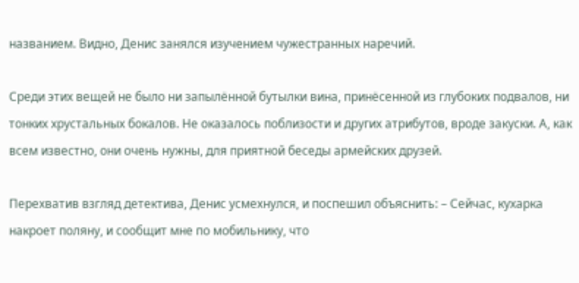названием. Видно, Денис занялся изучением чужестранных наречий.

Среди этих вещей не было ни запылённой бутылки вина, принёсенной из глубоких подвалов, ни тонких хрустальных бокалов. Не оказалось поблизости и других атрибутов, вроде закуски. А, как всем известно, они очень нужны, для приятной беседы армейских друзей.

Перехватив взгляд детектива, Денис усмехнулся, и поспешил объяснить: – Сейчас, кухарка накроет поляну, и сообщит мне по мобильнику, что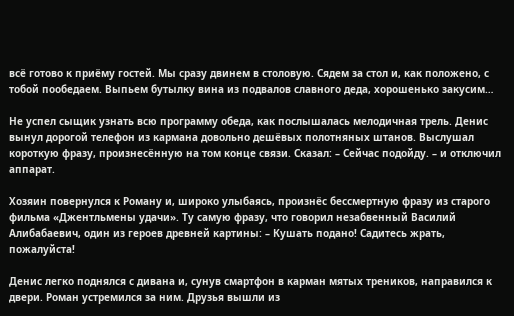всё готово к приёму гостей. Мы сразу двинем в столовую. Сядем за стол и, как положено, с тобой пообедаем. Выпьем бутылку вина из подвалов славного деда, хорошенько закусим…

Не успел сыщик узнать всю программу обеда, как послышалась мелодичная трель. Денис вынул дорогой телефон из кармана довольно дешёвых полотняных штанов. Выслушал короткую фразу, произнесённую на том конце связи. Сказал: – Сейчас подойду. – и отключил аппарат.

Хозяин повернулся к Роману и, широко улыбаясь, произнёс бессмертную фразу из старого фильма «Джентльмены удачи». Ту самую фразу, что говорил незабвенный Василий Алибабаевич, один из героев древней картины: – Кушать подано! Садитесь жрать, пожалуйста!

Денис легко поднялся с дивана и, сунув смартфон в карман мятых треников, направился к двери. Роман устремился за ним. Друзья вышли из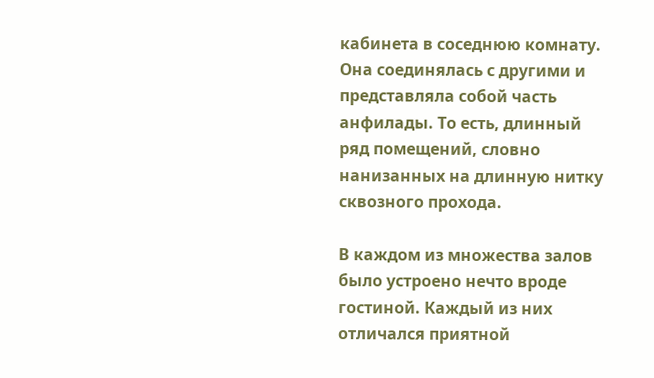кабинета в соседнюю комнату. Она соединялась с другими и представляла собой часть анфилады. То есть, длинный ряд помещений, словно нанизанных на длинную нитку сквозного прохода.

В каждом из множества залов было устроено нечто вроде гостиной. Каждый из них отличался приятной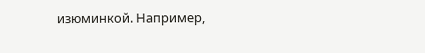изюминкой. Например,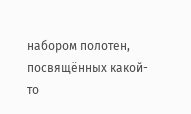набором полотен, посвящённых какой-то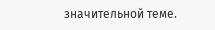значительной теме.